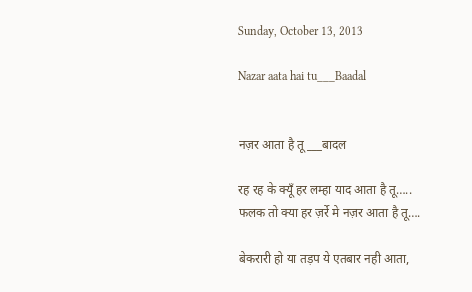Sunday, October 13, 2013

Nazar aata hai tu___Baadal


नज़र आता है तू___बादल

रह रह के क्यूँ हर लम्हा याद आता है तू…..
फलक तो क्या हर ज़र्रे मे नज़र आता है तू….

बेकरारी हो या तड़प ये एतबार नही आता,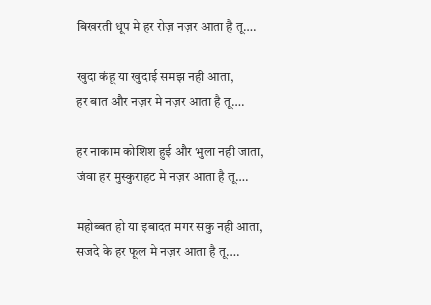बिखरती धूप मे हर रोज़ नज़र आता है तू….

खुदा कंहू या खुदाई समझ नही आता,
हर बात और नज़र मे नज़र आता है तू….

हर नाकाम कोशिश हुई और भुला नही जाता,
जंवा हर मुस्कुराहट मे नज़र आता है तू….

महोब्बत हो या इबादत मगर सकु नही आता,
सजदे के हर फूल मे नज़र आता है तू….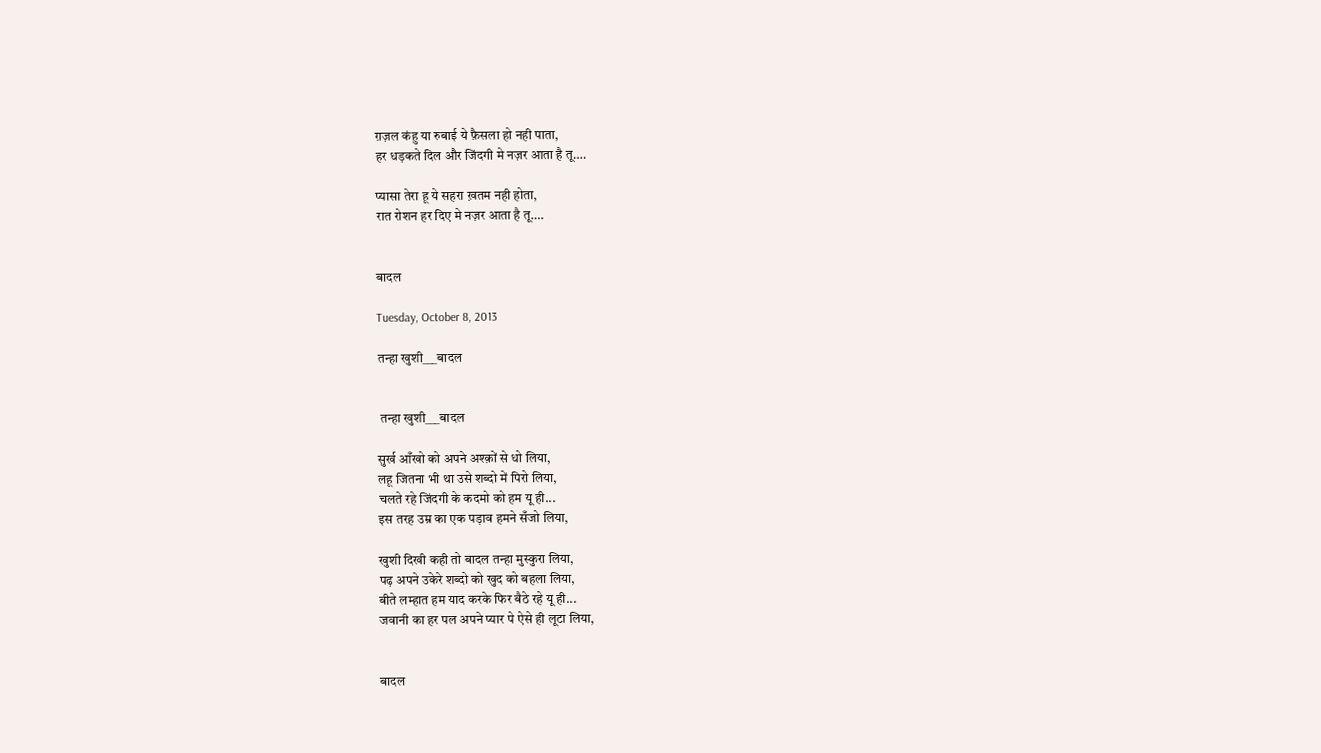ग़ज़ल कंहु या रुबाई ये फ़ैसला हो नही पाता,
हर धड़कते दिल और जिंदगी मे नज़र आता है तू….

प्यासा तेरा हू ये सहरा ख़तम नही होता,
रात रोशन हर दिए मे नज़र आता है तू….


बादल

Tuesday, October 8, 2013

तन्हा खुशी___बादल


 तन्हा खुशी___बादल

सुर्ख आँखो को अपने अश्क़ों से धो लिया,
लहू जितना भी था उसे शब्दो में पिरो लिया,
चलते रहे जिंदगी के कदमो को हम यू ही...
इस तरह उम्र का एक पड़ाव हमने सँजो लिया,

खुशी दिखी कही तो बादल तन्हा मुस्कुरा लिया,
पढ़ अपने उकेरे शब्दो को खुद को बहला लिया,
बीते लम्हात हम याद करके फिर बैठे रहे यू ही...
जवानी का हर पल अपने प्यार पे ऐसे ही लूटा लिया,


बादल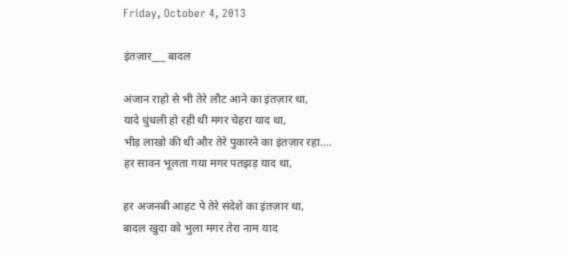Friday, October 4, 2013

इंतज़ार___ बादल

अंजान राहो से भी तेरे लौट आने का इंतज़ार था,
यादे धुंधली हो रही थी मगर चेहरा याद था,
भीड़ लाखो की थी और तेरे पुकारने का इंतज़ार रहा....
हर सावन भूलता गया मगर पतझड़ याद था,

हर अजनबी आहट पे तेरे संदेशे का इंतज़ार था,
बादल खुदा को भुला मगर तेरा नाम याद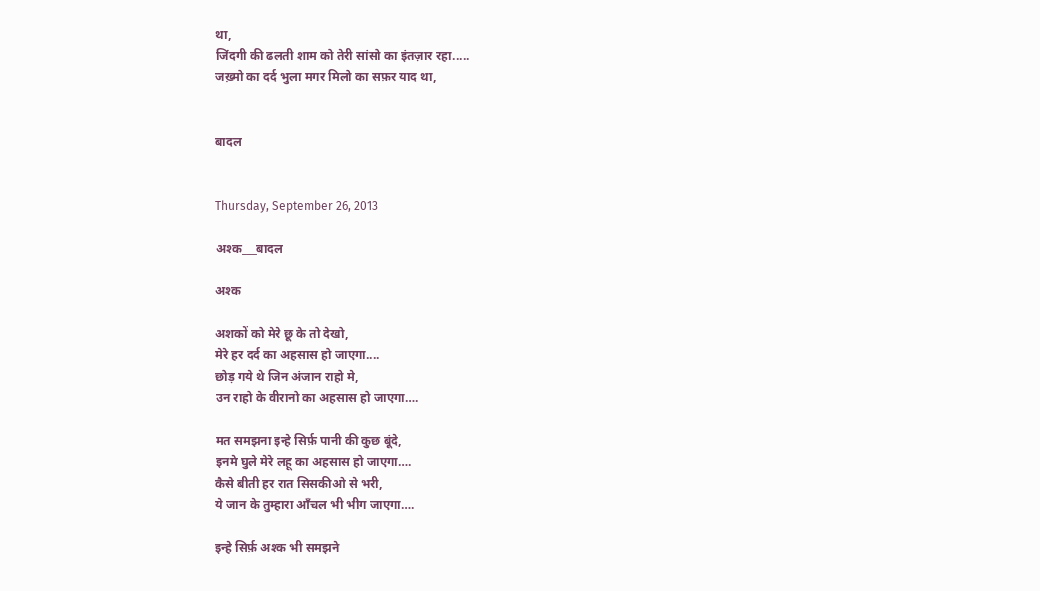था,
जिंदगी की ढलती शाम को तेरी सांसो का इंतज़ार रहा.....
जख़्मो का दर्द भुला मगर मिलो का सफ़र याद था,


बादल


Thursday, September 26, 2013

अश्क___बादल

अश्क

अशकों को मेरे छू के तो देखो,
मेरे हर दर्द का अहसास हो जाएगा....
छोड़ गये थे जिन अंजान राहो मे,
उन राहो के वीरानो का अहसास हो जाएगा….

मत समझना इन्हे सिर्फ़ पानी की कुछ बूंदे,
इनमे घुले मेरे लहू का अहसास हो जाएगा….
कैसे बीती हर रात सिसकीओ से भरी,
ये जान के तुम्हारा आँचल भी भीग जाएगा….

इन्हे सिर्फ़ अश्क भी समझने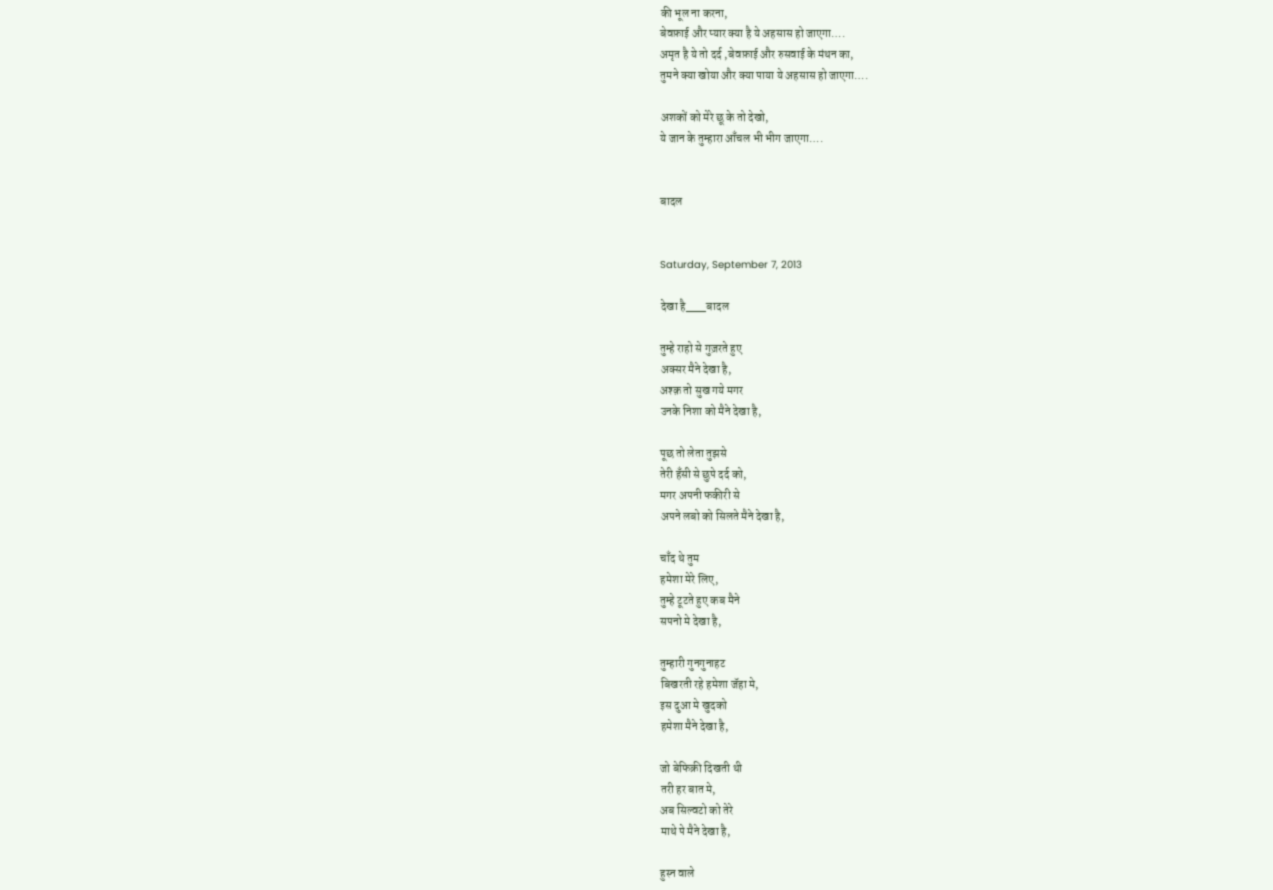की भूल ना करना,
बेवफ़ाई और प्यार क्या है ये अहसास हो जाएगा….
अमृत है ये तो दर्द ,बेवफ़ाई और रुसवाई के मंथन का,
तुमने क्या खोया और क्या पाया ये अहसास हो जाएगा….

अशकों को मेरे छू के तो देखो,
ये जान के तुम्हारा आँचल भी भीग जाएगा….


बादल


Saturday, September 7, 2013

देखा है___बादल

तुम्हे राहो से गुज़रते हुए
अक्सर मैने देखा है,
अश्क़ तो सुख गये मगर
उनके निशा को मैने देखा है,

पूछ तो लेता तुझसे
तेरी हँसी से छुपे दर्द को,
मगर अपनी फकीरी से
अपने लबो को सिलते मैने देखा है,

चाँद थे तुम
हमेशा मेरे लिए,
तुम्हे टूटते हुए कब मैने
सपनो मे देखा है,

तुम्हारी गुनगुनाहट
बिखरती रहे हमेशा जॅहा मे,
इस दुआ मे खुदको
हमेशा मैने देखा है,

जो बेफिक्री दिखती थी
तरी हर बात मे,
अब सिल्वटो को तेरे
माथे पे मैने देखा है,

हुस्न वाले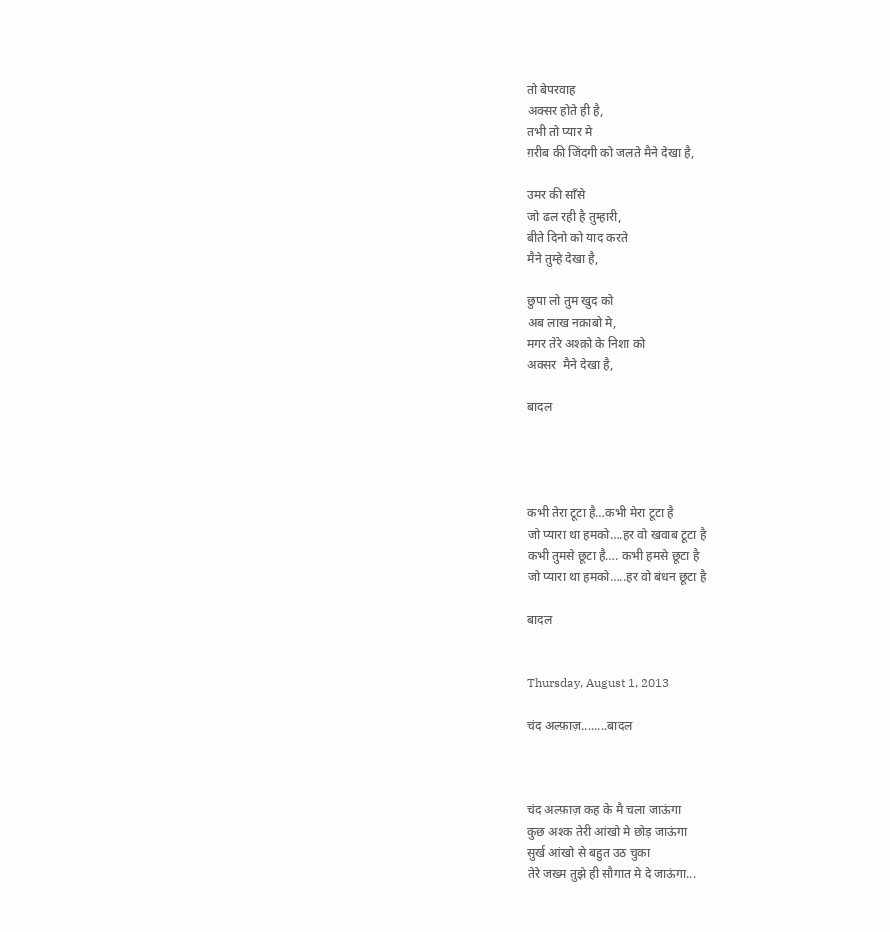तो बेपरवाह
अक्सर होते ही है,
तभी तो प्यार मे
ग़रीब की जिंदगी को जलते मैने देखा है,

उमर की साँसे
जो ढल रही है तुम्हारी,
बीते दिनो को याद करते
मैने तुम्हे देखा है,

छुपा लो तुम खुद को
अब लाख नक़ाबो मे,
मगर तेरे अश्क़ो के निशा को
अक्सर  मैने देखा है,

बादल




कभी तेरा टूटा है…कभी मेरा टूटा है
जो प्यारा था हमको….हर वो खवाब टूटा है
कभी तुमसे छूटा है…. कभी हमसे छूटा है
जो प्यारा था हमको…..हर वो बंधन छूटा है

बादल


Thursday, August 1, 2013

चंद अल्फ़ाज़........बादल



चंद अल्फ़ाज़ कह के मै चला जाऊंगा
कुछ अश्क तेरी आंखो मे छोड़ जाऊंगा
सुर्ख आंखो से बहुत उठ चुका
तेरे जख्म तुझे ही सौगात मे दे जाऊंगा...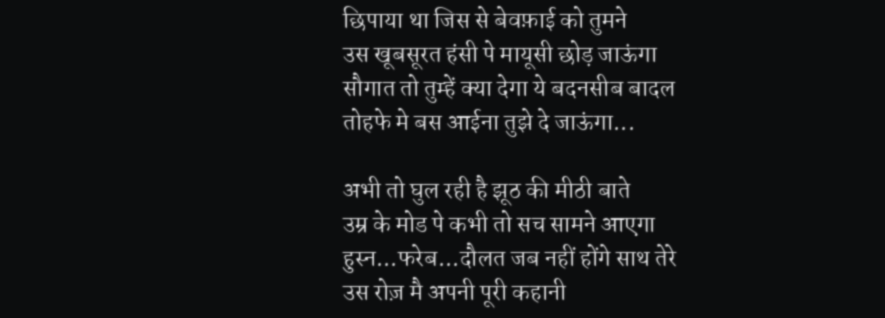छिपाया था जिस से बेवफ़ाई को तुमने
उस खूबसूरत हंसी पे मायूसी छोड़ जाऊंगा
सौगात तो तुम्हें क्या देगा ये बदनसीब बादल
तोहफे मे बस आईना तुझे दे जाऊंगा...

अभी तो घुल रही है झूठ की मीठी बाते
उम्र के मोड पे कभी तो सच सामने आएगा
हुस्न...फरेब...दौलत जब नहीं होंगे साथ तेरे
उस रोज़ मै अपनी पूरी कहानी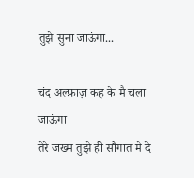तुझे सुना जाऊंगा...

चंद अल्फ़ाज़ कह के मै चला जाऊंगा
तेरे जख्म तुझे ही सौगात मे दे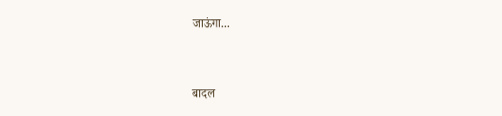जाऊंगा...


बादल